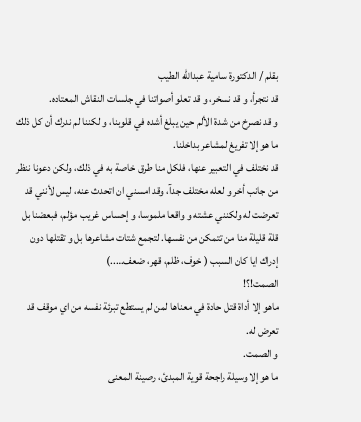بقلم / الدكتورة سامية عبدالله الطيب
قد نتجرأ، و قد نسخر، و قد تعلو أصواتنا في جلسات النقاش المعتاده.
و قد نصرخ من شدة الألم حين يبلغ أشده في قلوبنا، و لكننا لم ندرك أن كل ذلك ما هو إلا تفريغ لمشاعر بداخلنا.
قد نختلف في التعبير عنها، فلكل منا طرق خاصة به في ذلك، ولكن دعونا ننظر من جانب أخر و لعله مختلف جدآ، وقد امسني ان اتحدث عنه، ليس لأنني قد تعرضت له ولكنني عشته و واقعا ملموسا، و إحساس غريب مؤلم، فبعضنا بل قلة قليلة منا من تتمكن من نفسها. لتجمع شتات مشاعرها بل و تقتلها دون إدراك ايا كان السبب ( خوف، ظلم، قهر، ضعف…..)
الصمت!؟!
ماهو إلا أداة قتل حادة في معناها لمن لم يستطع تبرئة نفسه من اي موقف قد تعرض له.
و الصمت.
ما هو إلا وسيلة راجحة قوية المبدئ، رصينة المعنى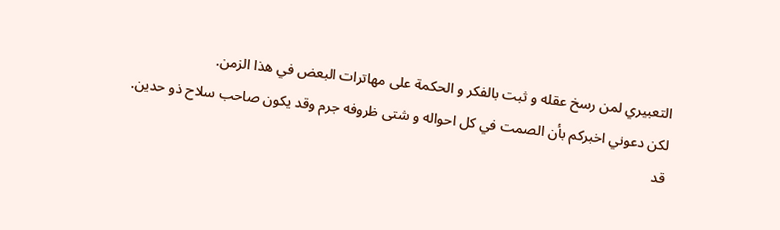التعبيري لمن رسخ عقله و ثبت بالفكر و الحكمة على مهاترات البعض في هذا الزمن.
لكن دعوني اخبركم بأن الصمت في كل احواله و شتى ظروفه جرم وقد يكون صاحب سلاح ذو حدين.
قد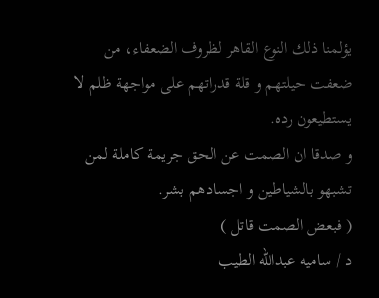يؤلمنا ذلك النوع القاهر لظروف الضعفاء، من ضعفت حيلتهم و قلة قدراتهم على مواجهة ظلم لا يستطيعون رده.
و صدقا ان الصمت عن الحق جريمة كاملة لمن تشبهو بالشياطين و اجسادهم بشر.
( فبعض الصمت قاتل )
د / ساميه عبدالله الطيب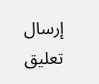إرسال تعليق